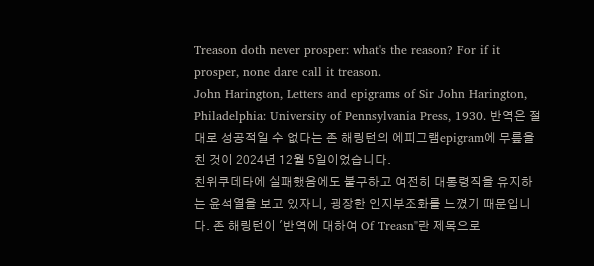Treason doth never prosper: what's the reason? For if it prosper, none dare call it treason.
John Harington, Letters and epigrams of Sir John Harington, Philadelphia: University of Pennsylvania Press, 1930. 반역은 절대로 성공적일 수 없다는 존 해링턴의 에피그램epigram에 무릎을 친 것이 2024년 12월 5일이었습니다.
친위쿠데타에 실패했음에도 불구하고 여전히 대통령직을 유지하는 윤석열을 보고 있자니, 굉장한 인지부조화를 느꼈기 때문입니다. 존 해링턴이 '반역에 대하여 Of Treasn"란 제목으로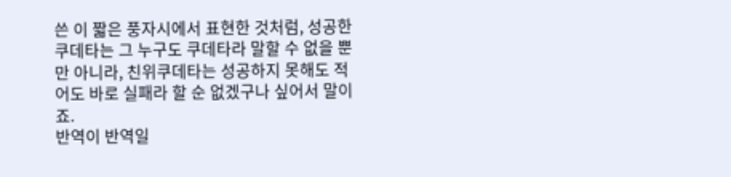쓴 이 짧은 풍자시에서 표현한 것처럼, 성공한 쿠데타는 그 누구도 쿠데타라 말할 수 없을 뿐만 아니라, 친위쿠데타는 성공하지 못해도 적어도 바로 실패라 할 순 없겠구나 싶어서 말이죠.
반역이 반역일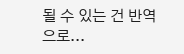될 수 있는 건 반역으로...